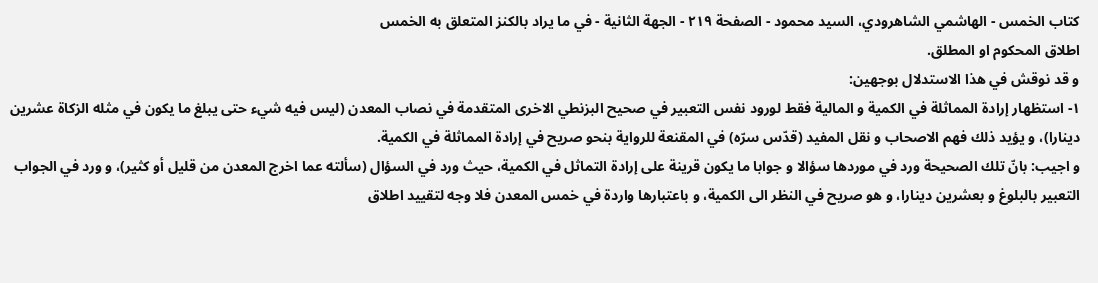كتاب الخمس - الهاشمي الشاهرودي، السيد محمود - الصفحة ٢١٩ - الجهة الثانية - في ما يراد بالكنز المتعلق به الخمس
اطلاق المحكوم او المطلق.
و قد نوقش في هذا الاستدلال بوجهين:
١- استظهار إرادة المماثلة في الكمية و المالية فقط لورود نفس التعبير في صحيح البزنطي الاخرى المتقدمة في نصاب المعدن (ليس فيه شيء حتى يبلغ ما يكون في مثله الزكاة عشرين دينارا)، و يؤيد ذلك فهم الاصحاب و نقل المفيد (قدّس سرّه) في المقنعة للرواية بنحو صريح في إرادة المماثلة في الكمية.
و اجيب: بانّ تلك الصحيحة ورد في موردها سؤالا و جوابا ما يكون قرينة على إرادة التماثل في الكمية، حيث ورد في السؤال (سألته عما اخرج المعدن من قليل أو كثير)، و ورد في الجواب التعبير بالبلوغ و بعشرين دينارا، و هو صريح في النظر الى الكمية، و باعتبارها واردة في خمس المعدن فلا وجه لتقييد اطلاق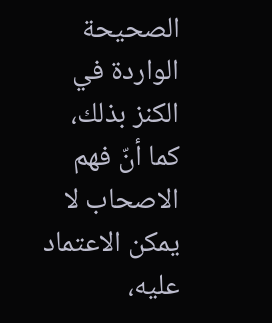الصحيحة الواردة في الكنز بذلك، كما أنّ فهم الاصحاب لا يمكن الاعتماد عليه،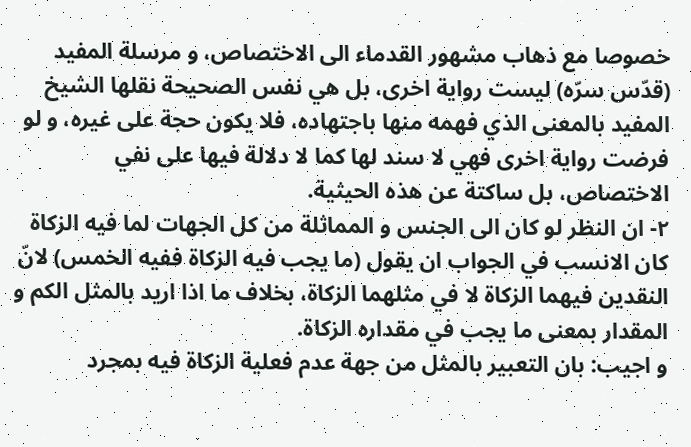خصوصا مع ذهاب مشهور القدماء الى الاختصاص، و مرسلة المفيد (قدّس سرّه) ليست رواية اخرى، بل هي نفس الصحيحة نقلها الشيخ المفيد بالمعنى الذي فهمه منها باجتهاده، فلا يكون حجة على غيره، و لو فرضت رواية اخرى فهي لا سند لها كما لا دلالة فيها على نفي الاختصاص، بل ساكتة عن هذه الحيثية.
٢- ان النظر لو كان الى الجنس و المماثلة من كل الجهات لما فيه الزكاة كان الانسب في الجواب ان يقول (ما يجب فيه الزكاة ففيه الخمس) لانّ النقدين فيهما الزكاة لا في مثلهما الزكاة، بخلاف ما اذا اريد بالمثل الكم و المقدار بمعنى ما يجب في مقداره الزكاة.
و اجيب: بان التعبير بالمثل من جهة عدم فعلية الزكاة فيه بمجرد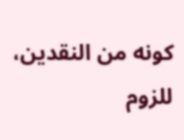كونه من النقدين، للزوم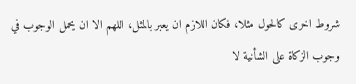شروط اخرى كالحول مثلا، فكان اللازم ان يعبر بالمثل، اللهم الا ان يحمل الوجوب في وجوب الزكاة على الشأنية لا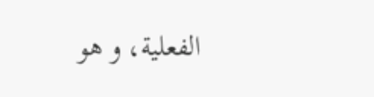الفعلية، و هو